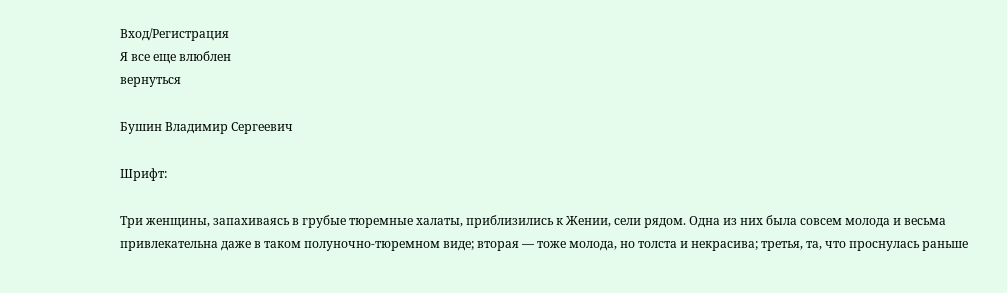Вход/Регистрация
Я все еще влюблен
вернуться

Бушин Владимир Сергеевич

Шрифт:

Три женщины, запахиваясь в грубые тюремные халаты, приблизились к Жении, сели рядом. Одна из них была совсем молода и весьма привлекательна даже в таком полуночно-тюремном виде; вторая — тоже молода, но толста и некрасива; третья, та, что проснулась раньше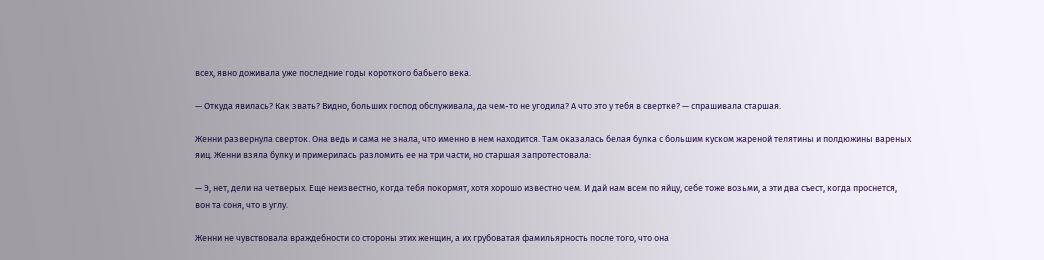всех, явно доживала уже последние годы короткого бабьего века.

— Откуда явилась? Как звать? Видно, больших господ обслуживала, да чем-то не угодила? А что это у тебя в свертке? — спрашивала старшая.

Женни развернула сверток. Она ведь и сама не знала, что именно в нем находится. Там оказалась белая булка с большим куском жареной телятины и полдюжины вареных яиц. Женни взяла булку и примерилась разломить ее на три части, но старшая запротестовала:

— Э, нет, дели на четверых. Еще неизвестно, когда тебя покормят, хотя хорошо известно чем. И дай нам всем по яйцу, себе тоже возьми, а эти два съест, когда проснется, вон та соня, что в углу.

Женни не чувствовала враждебности со стороны этих женщин, а их грубоватая фамильярность после того, что она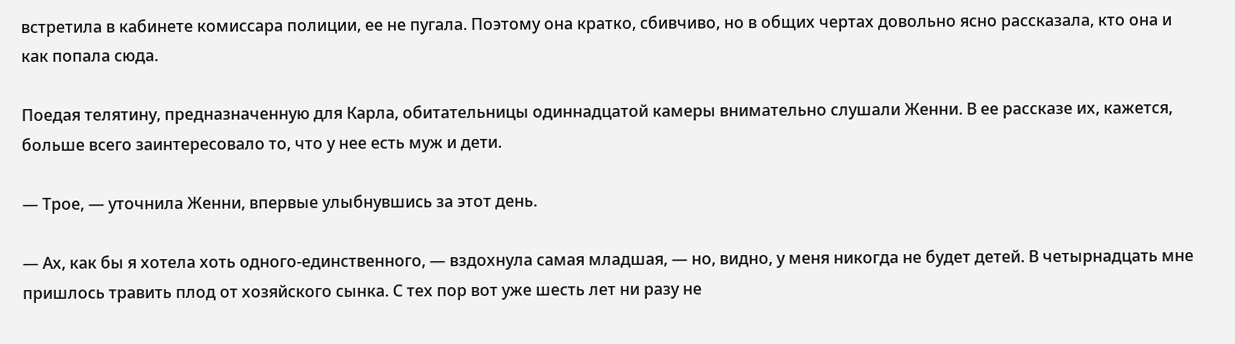встретила в кабинете комиссара полиции, ее не пугала. Поэтому она кратко, сбивчиво, но в общих чертах довольно ясно рассказала, кто она и как попала сюда.

Поедая телятину, предназначенную для Карла, обитательницы одиннадцатой камеры внимательно слушали Женни. В ее рассказе их, кажется, больше всего заинтересовало то, что у нее есть муж и дети.

— Трое, — уточнила Женни, впервые улыбнувшись за этот день.

— Ах, как бы я хотела хоть одного-единственного, — вздохнула самая младшая, — но, видно, у меня никогда не будет детей. В четырнадцать мне пришлось травить плод от хозяйского сынка. С тех пор вот уже шесть лет ни разу не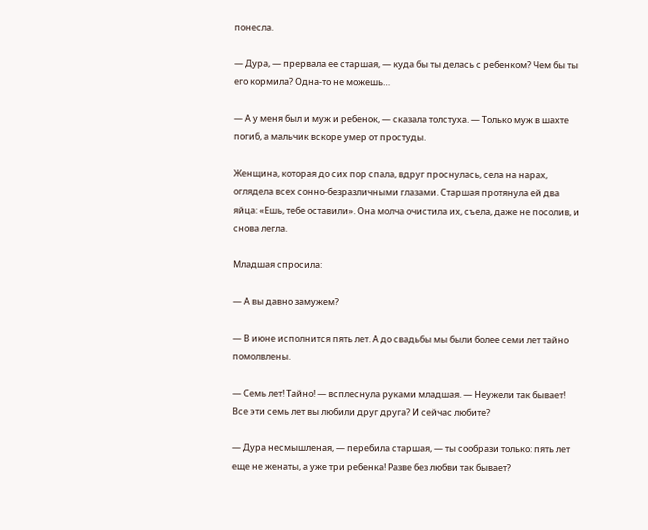понесла.

— Дура, — прервала ее старшая, — куда бы ты делась с ребенком? Чем бы ты его кормила? Одна-то не можешь…

— А у меня был и муж и ребенок, — сказала толстуха. — Только муж в шахте погиб, а мальчик вскоре умер от простуды.

Женщина, которая до сих пор спала, вдруг проснулась, села на нарах, оглядела всех сонно-безразличными глазами. Старшая протянула ей два яйца: «Ешь, тебе оставили». Она молча очистила их, съела, даже не посолив, и снова легла.

Младшая спросила:

— А вы давно замужем?

— В июне исполнится пять лет. А до свадьбы мы были более семи лет тайно помолвлены.

— Семь лет! Тайно! — всплеснула руками младшая. — Неужели так бывает! Все эти семь лет вы любили друг друга? И сейчас любите?

— Дура несмышленая, — перебила старшая, — ты сообрази только: пять лет еще не женаты, а уже три ребенка! Разве без любви так бывает?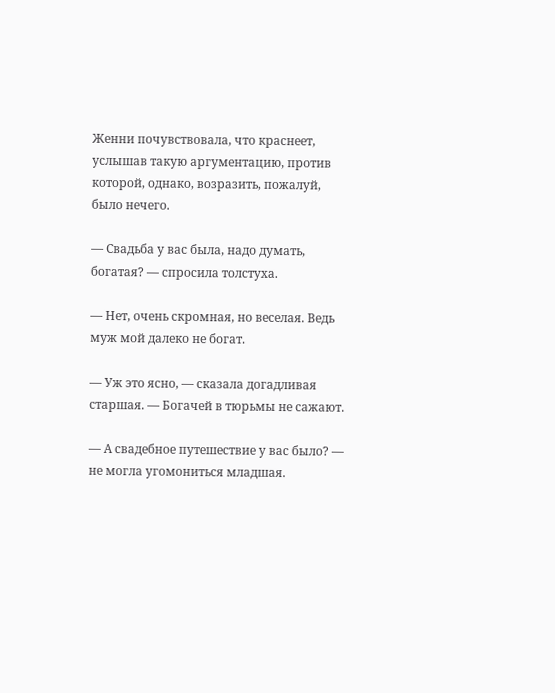Женни почувствовала, что краснеет, услышав такую аргументацию, против которой, однако, возразить, пожалуй, было нечего.

— Свадьба у вас была, надо думать, богатая? — спросила толстуха.

— Нет, очень скромная, но веселая. Ведь муж мой далеко не богат.

— Уж это ясно, — сказала догадливая старшая. — Богачей в тюрьмы не сажают.

— А свадебное путешествие у вас было? — не могла угомониться младшая.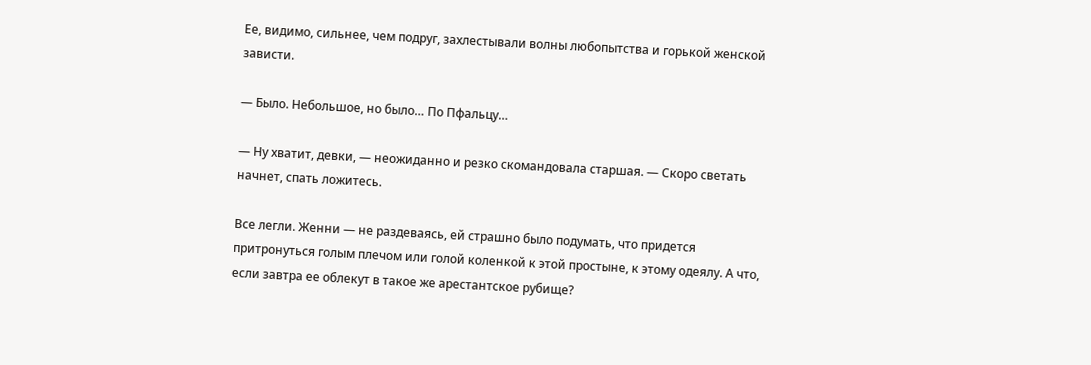Ее, видимо, сильнее, чем подруг, захлестывали волны любопытства и горькой женской зависти.

— Было. Небольшое, но было… По Пфальцу…

— Ну хватит, девки, — неожиданно и резко скомандовала старшая. — Скоро светать начнет, спать ложитесь.

Все легли. Женни — не раздеваясь, ей страшно было подумать, что придется притронуться голым плечом или голой коленкой к этой простыне, к этому одеялу. А что, если завтра ее облекут в такое же арестантское рубище?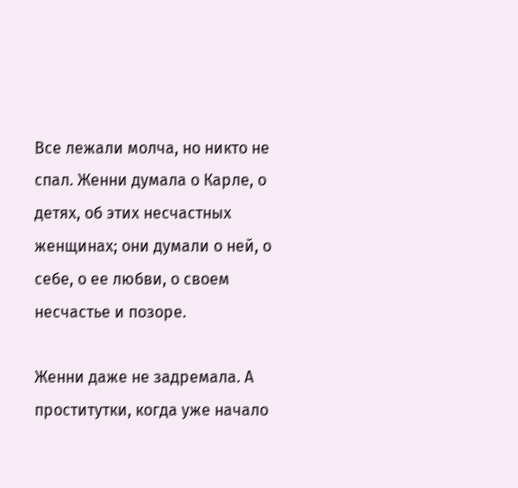Все лежали молча, но никто не спал. Женни думала о Карле, о детях, об этих несчастных женщинах; они думали о ней, о себе, о ее любви, о своем несчастье и позоре.

Женни даже не задремала. А проститутки, когда уже начало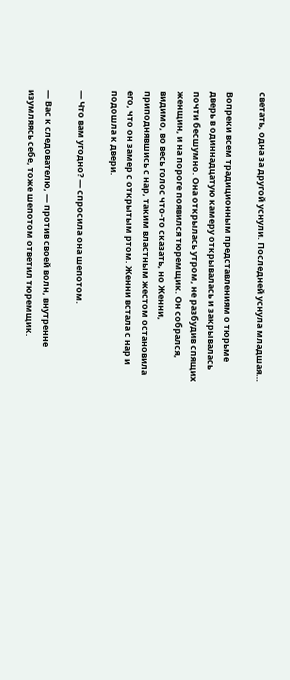светать, одна за другой уснули. Последней уснула младшая…

Вопреки всем традиционным представлениям о тюрьме дверь в одиннадцатую камеру открывалась и закрывалась почти бесшумно. Она открылась утром, не разбудив спящих женщин, и на пороге появился тюремщик. Он собрался, видимо, во весь голос что-то сказать, но Женни, приподнявшись с нар, таким властным жестом остановила его, что он замер с открытым ртом. Женни встала с нар и подошла к двери.

— Что вам угодно? — спросила она шепотом.

— Вас к следователю, — против своей волн, внутренне изумляясь себе, тоже шепотом ответил тюремщик.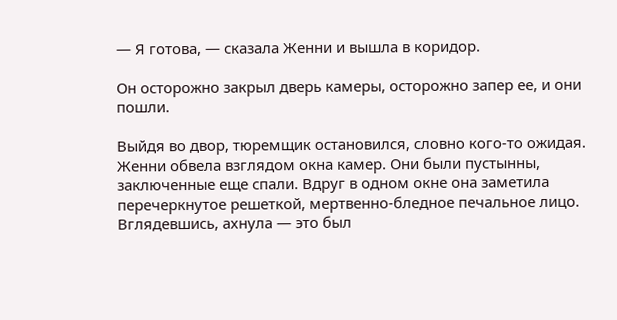— Я готова, — сказала Женни и вышла в коридор.

Он осторожно закрыл дверь камеры, осторожно запер ее, и они пошли.

Выйдя во двор, тюремщик остановился, словно кого-то ожидая. Женни обвела взглядом окна камер. Они были пустынны, заключенные еще спали. Вдруг в одном окне она заметила перечеркнутое решеткой, мертвенно-бледное печальное лицо. Вглядевшись, ахнула — это был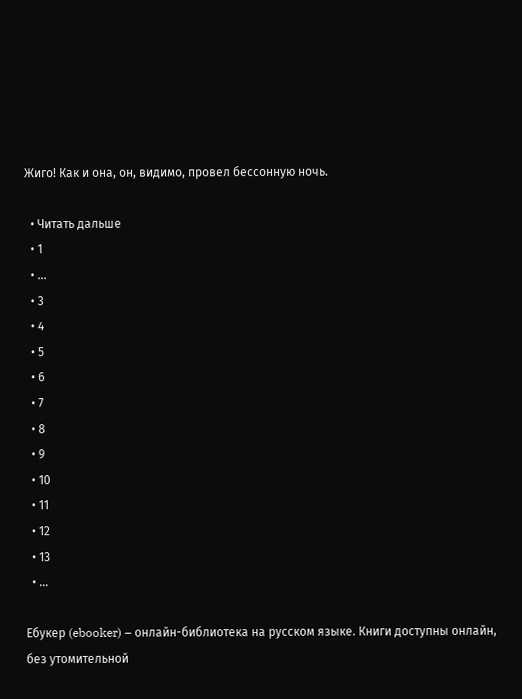Жиго! Как и она, он, видимо, провел бессонную ночь.

  • Читать дальше
  • 1
  • ...
  • 3
  • 4
  • 5
  • 6
  • 7
  • 8
  • 9
  • 10
  • 11
  • 12
  • 13
  • ...

Ебукер (ebooker) – онлайн-библиотека на русском языке. Книги доступны онлайн, без утомительной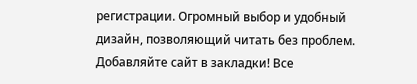регистрации. Огромный выбор и удобный дизайн, позволяющий читать без проблем. Добавляйте сайт в закладки! Все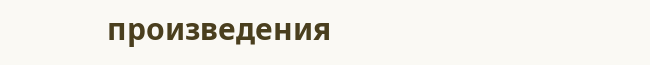произведения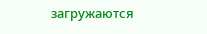загружаются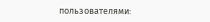пользователями: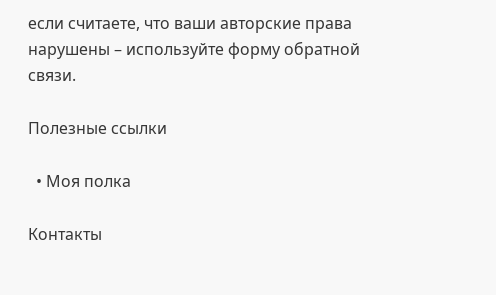если считаете, что ваши авторские права нарушены – используйте форму обратной связи.

Полезные ссылки

  • Моя полка

Контакты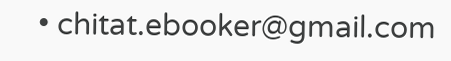• chitat.ebooker@gmail.com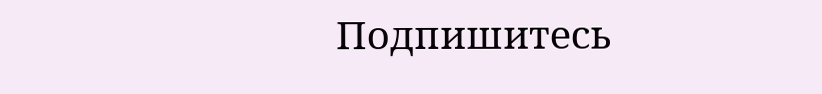Подпишитесь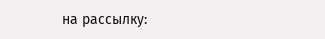на рассылку: